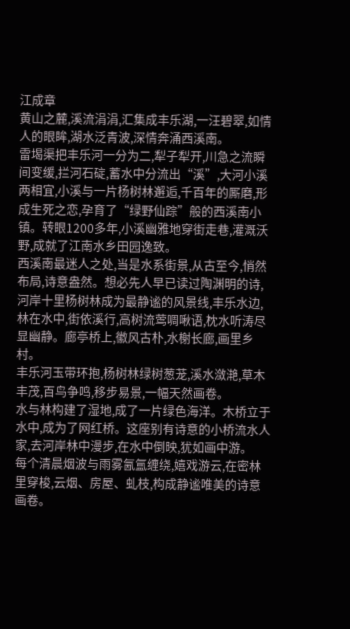江成章
黄山之麓,溪流涓涓,汇集成丰乐湖,一汪碧翠,如情人的眼眸,湖水泛青波,深情奔涌西溪南。
雷堨渠把丰乐河一分为二,犁子犁开,川急之流瞬间变缓,拦河石碇,蓄水中分流出“溪”,大河小溪两相宜,小溪与一片杨树林邂逅,千百年的厮磨,形成生死之恋,孕育了“绿野仙踪”般的西溪南小镇。转眼1200多年,小溪幽雅地穿街走巷,灌溉沃野,成就了江南水乡田园逸致。
西溪南最迷人之处,当是水系街景,从古至今,悄然布局,诗意盎然。想必先人早已读过陶渊明的诗,河岸十里杨树林成为最静谧的风景线,丰乐水边,林在水中,街依溪行,高树流莺啁啾语,枕水听涛尽显幽静。廊亭桥上,徽风古朴,水榭长廊,画里乡村。
丰乐河玉带环抱,杨树林绿树葱茏,溪水潋滟,草木丰茂,百鸟争鸣,移步易景,一幅天然画卷。
水与林构建了湿地,成了一片绿色海洋。木桥立于水中,成为了网红桥。这座别有诗意的小桥流水人家,去河岸林中漫步,在水中倒映,犹如画中游。
每个清晨烟波与雨雾氤氲缠绕,嬉戏游云,在密林里穿梭,云烟、房屋、虬枝,构成静谧唯美的诗意画卷。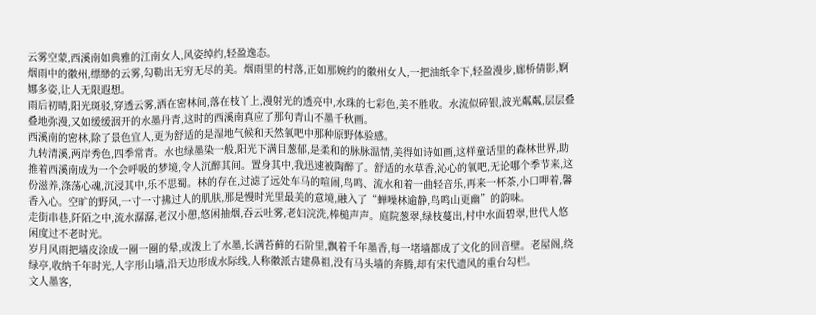云雾空蒙,西溪南如典雅的江南女人,风姿绰约,轻盈逸态。
烟雨中的徽州,缥缈的云雾,勾勒出无穷无尽的美。烟雨里的村落,正如那婉约的徽州女人,一把油纸伞下,轻盈漫步,廊桥倩影,婀娜多姿,让人无限遐想。
雨后初晴,阳光斑驳,穿透云雾,洒在密林间,落在枝丫上,漫射光的透亮中,水珠的七彩色,美不胜收。水流似碎银,波光粼粼,层层叠叠地弥漫,又如缓缓洇开的水墨丹青,这时的西溪南真应了那句青山不墨千秋画。
西溪南的密林,除了景色宜人,更为舒适的是湿地气候和天然氧吧中那种原野体验感。
九转清溪,两岸秀色,四季常青。水也绿墨染一般,阳光下满目葱郁,是柔和的脉脉温情,美得如诗如画,这样童话里的森林世界,助推着西溪南成为一个会呼吸的梦境,令人沉醉其间。置身其中,我迅速被陶醉了。舒适的水草香,沁心的氧吧,无论哪个季节来,这份滋养,涤荡心魂,沉浸其中,乐不思蜀。林的存在,过滤了远处车马的喧闹,鸟鸣、流水和着一曲轻音乐,再来一杯茶,小口呷着,馨香入心。空旷的野风,一寸一寸拂过人的肌肤,那是慢时光里最美的意境,融入了“蝉噪林逾静,鸟鸣山更幽”的韵味。
走街串巷,阡陌之中,流水潺潺,老汉小憩,悠闲抽烟,吞云吐雾,老妇浣洗,棒槌声声。庭院葱翠,绿枝蔓出,村中水面碧翠,世代人悠闲度过不老时光。
岁月风雨把墙皮涂成一圈一圈的晕,或泼上了水墨,长满苔藓的石阶里,飘着千年墨香,每一堵墙都成了文化的回音壁。老屋阁,绕绿亭,收纳千年时光,人字形山墙,沿天边形成水际线,人称徽派古建鼻祖,没有马头墙的奔腾,却有宋代遗风的重台勾栏。
文人墨客,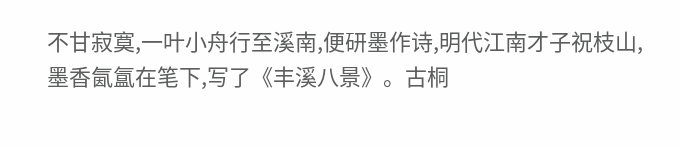不甘寂寞,一叶小舟行至溪南,便研墨作诗,明代江南才子祝枝山,墨香氤氲在笔下,写了《丰溪八景》。古桐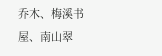乔木、梅溪书屋、南山翠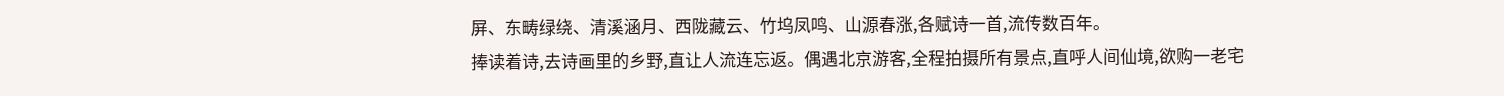屏、东畴绿绕、清溪涵月、西陇藏云、竹坞凤鸣、山源春涨,各赋诗一首,流传数百年。
捧读着诗,去诗画里的乡野,直让人流连忘返。偶遇北京游客,全程拍摄所有景点,直呼人间仙境,欲购一老宅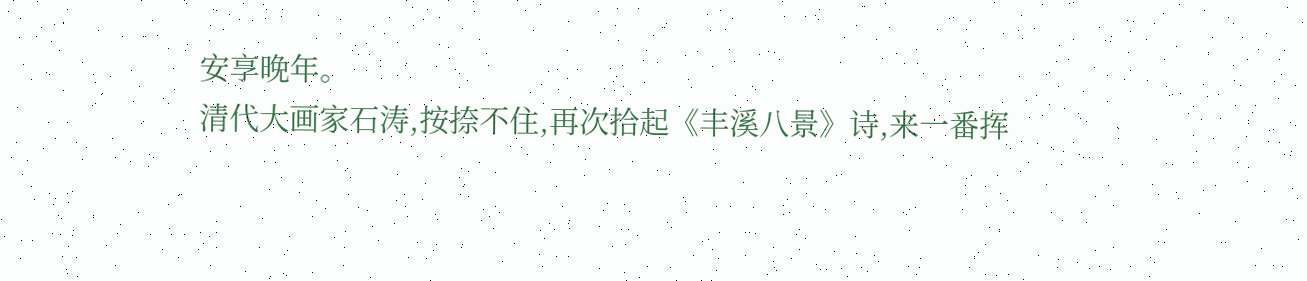安享晚年。
清代大画家石涛,按捺不住,再次拾起《丰溪八景》诗,来一番挥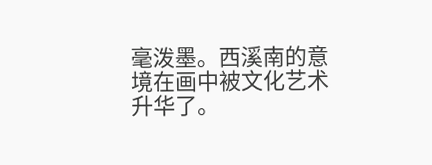毫泼墨。西溪南的意境在画中被文化艺术升华了。